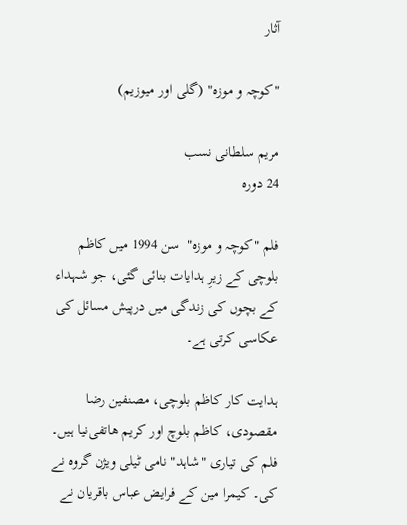آثار

"کوچہ و موزہ" (گلی اور میوزیم)

مریم سلطانی نسب
24 دورہ

فلم "کوچہ و موزہ"  سن 1994 میں کاظم بلوچی کے زیرِ ہدایات بنائی گئی، جو شہداء کے بچوں کی زندگی میں درپیش مسائل کی عکاسی کرتی ہے۔

ہدایت کار کاظم بلوچی، مصنفین رضا مقصودی، کاظم بلوچ اور کریم هاتفی‌نیا ہیں۔ فلم کی تیاری "شاہد" نامی ٹیلی ویژن گروہ نے کی۔ کیمرا مین کے فرایض عباس باقریان نے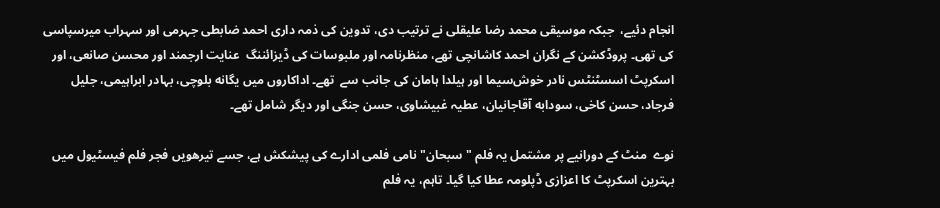انجام دئیے،  جبکہ موسیقی محمد رضا علیقلی نے ترتیب دی، تدوین کی ذمہ داری احمد ضابطی جہرمی اور سہراب میرسپاسی کی تھی۔ پروڈکشن کے نگران احمد کاشانچی تھے، منظرنامہ اور ملبوسات کی ڈیزائننگ  عنایت ارجمند اور محسن صانعی، اور  اسکرپٹ اسسٹنٹس نادر خوش‌سیما اور ہیلدا ہامان کی جانب سے  تھے۔ اداکاروں میں یگانه بلوچی، بہادر ابراہیمی، جلیل فرجاد، حسن کاخی، سودابه آقاجانیان، عطیہ غبیشاوی، حسن جنگی اور دیگر شامل تھے۔

نوے  منٹ کے دورانیے پر مشتمل یہ فلم "سبحان" نامی فلمی ادارے کی پیشکش ہے، جسے تیرھویں فجر فلم فیسٹیول میں بہترین اسکرپٹ کا اعزازی ڈپلومہ عطا کیا گیا۔ تاہم، یہ فلم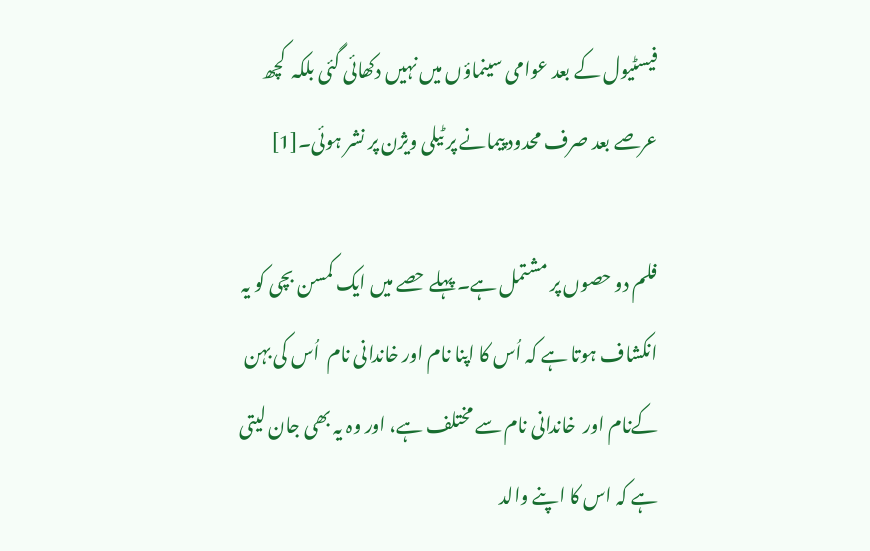فیسٹیول کے بعد عوامی سینماؤں میں نہیں دکھائی گئی بلکہ  کچھ عرصے بعد صرف محدود پیمانے پر ٹیلی ویژن پر نشر ہوئی۔[1]

فلم دو حصوں پر مشتمل ہے۔ پہلے حصے میں ایک کمسن بچی کو یہ انکشاف ہوتا ہے کہ اُس کا اپنا نام اور خاندانی نام  اُس کی بہن کےنام اور  خاندانی نام سے مختلف ہے، اور وہ یہ بھی جان لیتی ہے کہ اس کا اپنے والد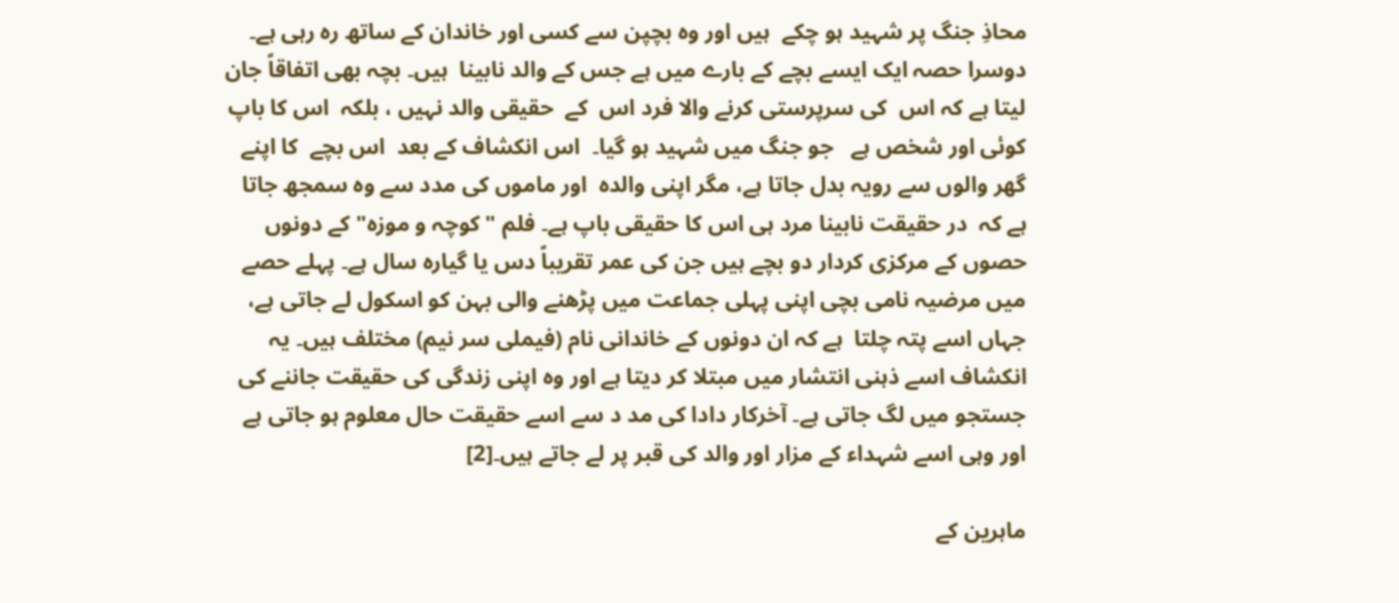محاذِ جنگ پر شہید ہو چکے  ہیں اور وہ بچپن سے کسی اور خاندان کے ساتھ رہ رہی ہے۔ دوسرا حصہ ایک ایسے بچے کے بارے میں ہے جس کے والد نابینا  ہیں۔ بچہ بھی اتفاقاً جان لیتا ہے کہ اس  کی سرپرستی کرنے والا فرد اس  کے  حقیقی والد نہیں ، بلکہ  اس کا باپ کوئی اور شخص ہے   جو جنگ میں شہید ہو گیا۔  اس انکشاف کے بعد  اس بچے  کا اپنے گھر والوں سے رویہ بدل جاتا ہے، مگر اپنی والدہ  اور ماموں کی مدد سے وہ سمجھ جاتا ہے کہ  در حقیقت نابینا مرد ہی اس کا حقیقی باپ ہے۔ فلم "کوچہ و موزہ" کے دونوں حصوں کے مرکزی کردار دو بچے ہیں جن کی عمر تقریباً دس یا گیارہ سال ہے۔ پہلے حصے میں مرضیہ نامی بچی اپنی پہلی جماعت میں پڑھنے والی بہن کو اسکول لے جاتی ہے، جہاں اسے پتہ چلتا  ہے کہ ان دونوں کے خاندانی نام (فیملی سر نیم) مختلف ہیں۔ یہ انکشاف اسے ذہنی انتشار میں مبتلا کر دیتا ہے اور وہ اپنی زندگی کی حقیقت جاننے کی جستجو میں لگ جاتی ہے۔ آخرکار دادا کی مد د سے اسے حقیقت حال معلوم ہو جاتی ہے اور وہی اسے شہداء کے مزار اور والد کی قبر پر لے جاتے ہیں۔[2]

ماہرین کے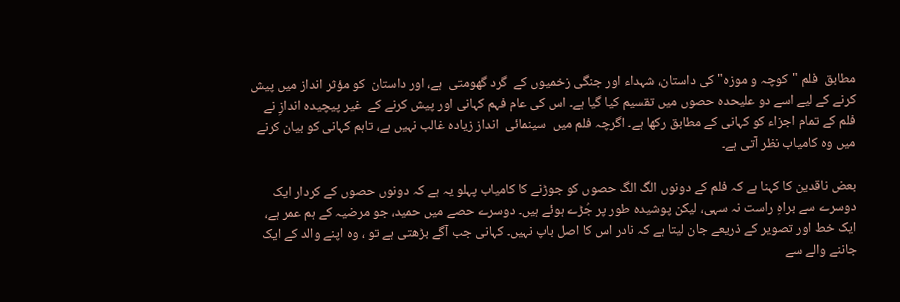مطابق  فلم "کوچہ و موزہ" کی داستان، شہداء اور جنگی زخمیوں کے  گرد گھومتی  ہے، اور داستان  کو مؤثر انداز میں پیش کرنے کے لیے اسے دو علیحدہ حصوں میں تقسیم کیا گیا ہے۔ اس کی عام فہم کہانی اور پیش کرنے کے  غیر پیچیدہ اندازِ نے فلم کے تمام اجزاء کو کہانی کے مطابق رکھا ہے۔ اگرچہ فلم میں  سینمائی  انداز زیادہ غالب نہیں ہے، تاہم کہانی کو بیان کرنے میں وہ کامیاب نظر آتی ہے۔

بعض ناقدین کا کہنا ہے کہ فلم کے دونوں الگ الگ حصوں کو جوڑنے کا کامیاب پہلو یہ ہے کہ دونوں حصوں کے کردار ایک دوسرے سے براہِ راست نہ سہی، لیکن پوشیدہ طور پر جُڑے ہوئے ہیں۔ دوسرے حصے میں حمید، جو مرضیہ کے ہم عمر ہے، ایک خط اور تصویر کے ذریعے جان لیتا ہے کہ نادر اس کا اصل باپ نہیں۔ کہانی جب آگے بڑھتی ہے تو ، وہ اپنے والد کے ایک جاننے والے سے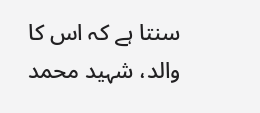سنتا ہے کہ اس کا والد، شہید محمد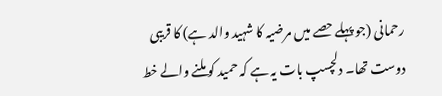رحمانی (جو پہلے حصے میں مرضیہ کا شہید والد ہے) کا قریبی دوست تھا۔ دلچسپ بات یہ ہے کہ حمید کو ملنے والے خط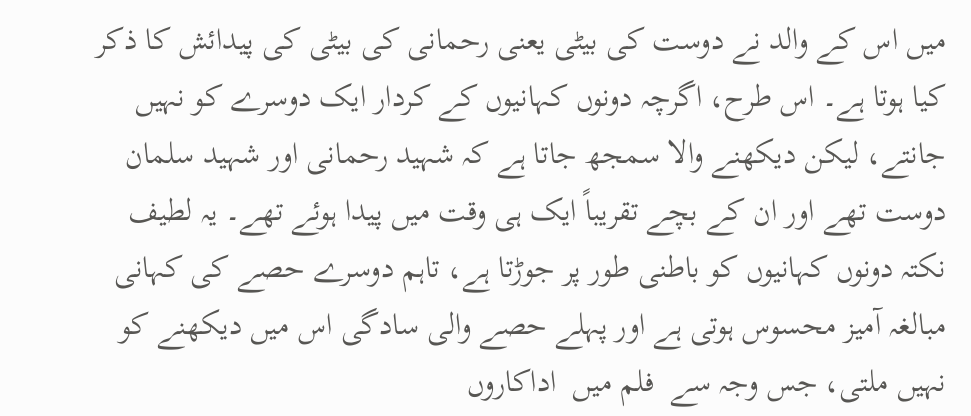میں اس کے والد نے دوست کی بیٹی یعنی رحمانی کی بیٹی کی پیدائش کا ذکر کیا ہوتا ہے۔ اس طرح، اگرچہ دونوں کہانیوں کے کردار ایک دوسرے کو نہیں جانتے، لیکن دیکھنے والا سمجھ جاتا ہے کہ شہید رحمانی اور شہید سلمان دوست تھے اور ان کے بچے تقریباً ایک ہی وقت میں پیدا ہوئے تھے۔ یہ لطیف نکتہ دونوں کہانیوں کو باطنی طور پر جوڑتا ہے، تاہم دوسرے حصے کی کہانی مبالغہ آمیز محسوس ہوتی ہے اور پہلے حصے والی سادگی اس میں دیکھنے کو نہیں ملتی، جس وجہ سے  فلم میں  اداکاروں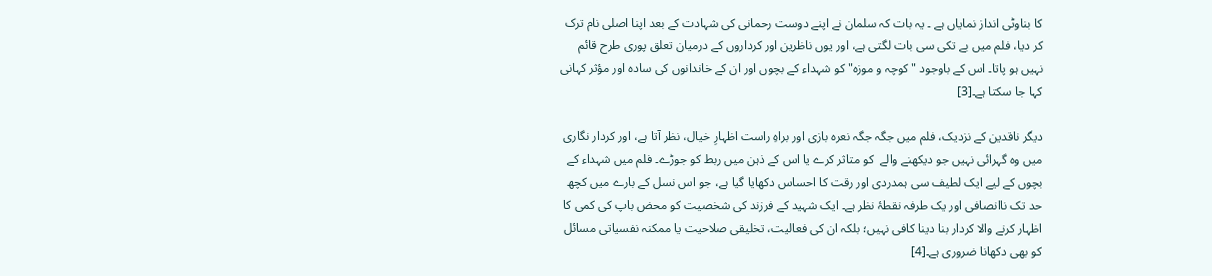کا بناوٹی انداز نمایاں ہے ۔ یہ بات کہ سلمان نے اپنے دوست رحمانی کی شہادت کے بعد اپنا اصلی نام ترک کر دیا، فلم میں بے تکی سی بات لگتی ہے، اور یوں ناظرین اور کرداروں کے درمیان تعلق پوری طرح قائم نہیں ہو پاتا۔ اس کے باوجود "کوچہ و موزہ" کو شہداء کے بچوں اور ان کے خاندانوں کی سادہ اور مؤثر کہانی کہا جا سکتا ہے۔[3]

دیگر ناقدین کے نزدیک، فلم میں جگہ جگہ نعرہ بازی اور براہِ راست اظہارِ خیال، نظر آتا ہے، اور کردار نگاری میں وہ گہرائی نہیں جو دیکھنے والے  کو متاثر کرے یا اس کے ذہن میں ربط کو جوڑے۔ فلم میں شہداء کے بچوں کے لیے ایک لطیف سی ہمدردی اور رقت کا احساس دکھایا گیا ہے، جو اس نسل کے بارے میں کچھ حد تک ناانصافی اور یک طرفہ نقطۂ نظر ہے۔ ایک شہید کے فرزند کی شخصیت کو محض باپ کی کمی کا اظہار کرنے والا کردار بنا دینا کافی نہیں؛ بلکہ ان کی فعالیت، تخلیقی صلاحیت یا ممکنہ نفسیاتی مسائل کو بھی دکھانا ضروری ہے۔[4]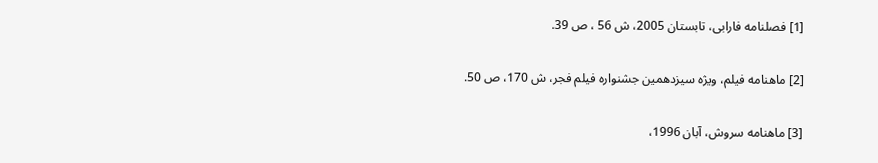[1] فصلنامه فارابی، تابستان 2005، ش 56 ، ص 39.

[2] ماهنامه فیلم، ویژه سیزدهمین جشنواره فیلم فجر، ش 170، ص 50.

[3] ماهنامه سروش، آبان 1996،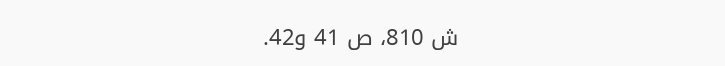ش 810، ص 41 و42.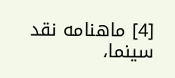[4] ماهنامه نقد سینما،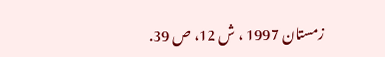زمستان 1997 ، ش 12، ص 39.